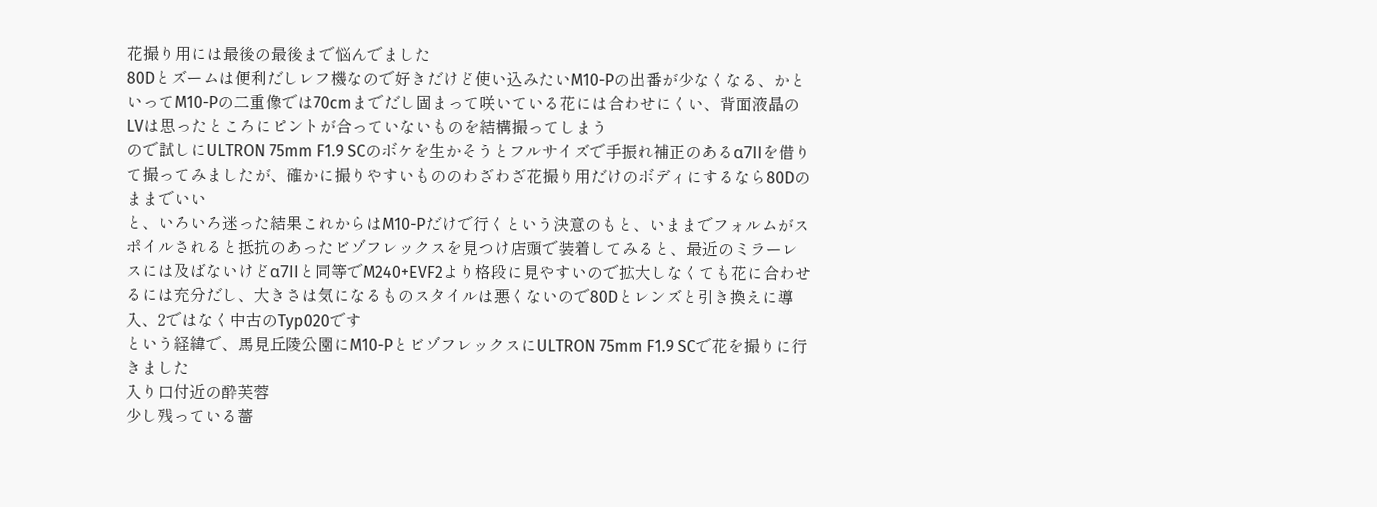花撮り用には最後の最後まで悩んでました
80Dとズームは便利だしレフ機なので好きだけど使い込みたいM10-Pの出番が少なくなる、かといってM10-Pの二重像では70cmまでだし固まって咲いている花には合わせにくい、背面液晶のLVは思ったところにピントが合っていないものを結構撮ってしまう
ので試しにULTRON 75mm F1.9 SCのボケを生かそうとフルサイズで手振れ補正のあるα7IIを借りて撮ってみましたが、確かに撮りやすいもののわざわざ花撮り用だけのボディにするなら80Dのままでいい
と、いろいろ迷った結果これからはM10-Pだけで行くという決意のもと、いままでフォルムがスポイルされると抵抗のあったビゾフレックスを見つけ店頭で装着してみると、最近のミラーレスには及ばないけどα7IIと同等でM240+EVF2より格段に見やすいので拡大しなくても花に合わせるには充分だし、大きさは気になるものスタイルは悪くないので80Dとレンズと引き換えに導入、2ではなく中古のTyp020です
という経緯で、馬見丘陵公園にM10-PとビゾフレックスにULTRON 75mm F1.9 SCで花を撮りに行きました
入り口付近の酔芙蓉
少し残っている薔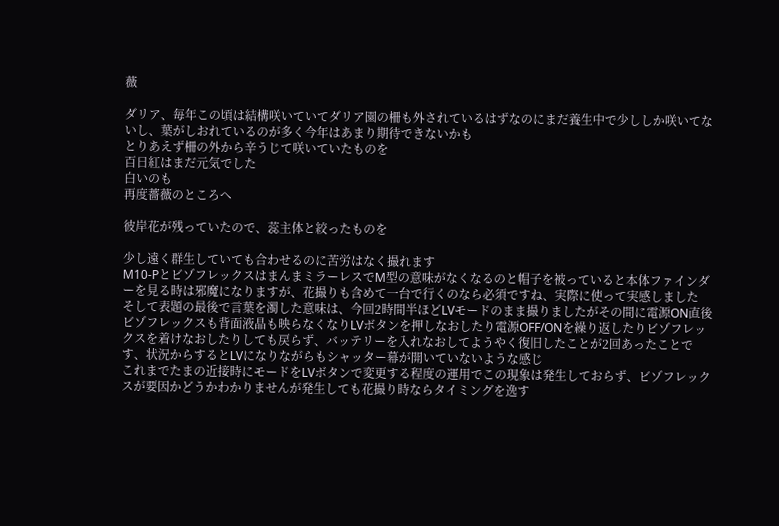薇

ダリア、毎年この頃は結構咲いていてダリア園の柵も外されているはずなのにまだ養生中で少ししか咲いてないし、葉がしおれているのが多く今年はあまり期待できないかも
とりあえず柵の外から辛うじて咲いていたものを
百日紅はまだ元気でした
白いのも
再度薔薇のところへ

彼岸花が残っていたので、蕊主体と絞ったものを

少し遠く群生していても合わせるのに苦労はなく撮れます
M10-PとビゾフレックスはまんまミラーレスでM型の意味がなくなるのと帽子を被っていると本体ファインダーを見る時は邪魔になりますが、花撮りも含めて一台で行くのなら必須ですね、実際に使って実感しました
そして表題の最後で言葉を濁した意味は、今回2時間半ほどLVモードのまま撮りましたがその間に電源ON直後ビゾフレックスも背面液晶も映らなくなりLVボタンを押しなおしたり電源OFF/ONを繰り返したりビゾフレックスを着けなおしたりしても戻らず、バッテリーを入れなおしてようやく復旧したことが2回あったことです、状況からするとLVになりながらもシャッター幕が開いていないような感じ
これまでたまの近接時にモードをLVボタンで変更する程度の運用でこの現象は発生しておらず、ビゾフレックスが要因かどうかわかりませんが発生しても花撮り時ならタイミングを逸す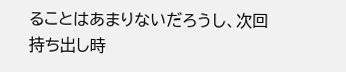ることはあまりないだろうし、次回持ち出し時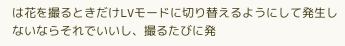は花を撮るときだけLVモードに切り替えるようにして発生しないならそれでいいし、撮るたびに発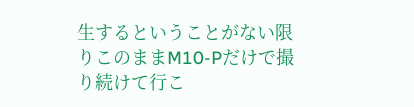生するということがない限りこのままM10-Pだけで撮り続けて行こ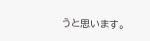うと思います。